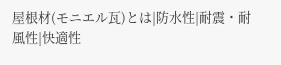屋根材(モニエル瓦)とは|防水性|耐震・耐風性|快適性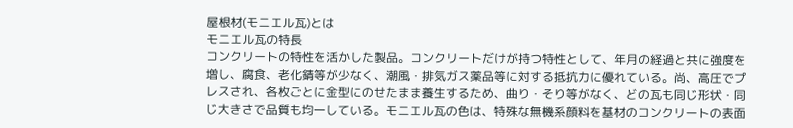屋根材(モニエル瓦)とは
モニエル瓦の特長
コンクリートの特性を活かした製品。コンクリートだけが持つ特性として、年月の経過と共に強度を増し、腐食、老化錆等が少なく、潮風・排気ガス薬品等に対する抵抗力に優れている。尚、高圧でプレスされ、各枚ごとに金型にのせたまま養生するため、曲り・そり等がなく、どの瓦も同じ形状・同じ大きさで品質も均一している。モニエル瓦の色は、特殊な無機系顔料を基材のコンクリートの表面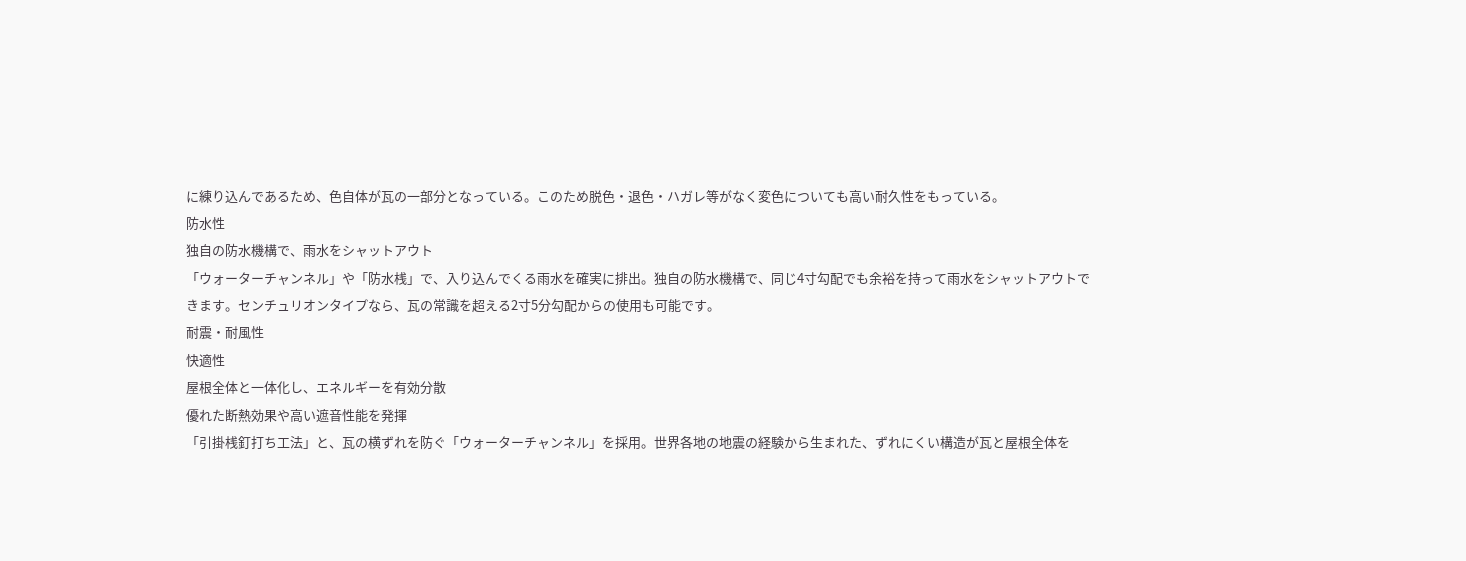に練り込んであるため、色自体が瓦の一部分となっている。このため脱色・退色・ハガレ等がなく変色についても高い耐久性をもっている。
防水性
独自の防水機構で、雨水をシャットアウト
「ウォーターチャンネル」や「防水桟」で、入り込んでくる雨水を確実に排出。独自の防水機構で、同じ4寸勾配でも余裕を持って雨水をシャットアウトできます。センチュリオンタイプなら、瓦の常識を超える2寸5分勾配からの使用も可能です。
耐震・耐風性
快適性
屋根全体と一体化し、エネルギーを有効分散
優れた断熱効果や高い遮音性能を発揮
「引掛桟釘打ち工法」と、瓦の横ずれを防ぐ「ウォーターチャンネル」を採用。世界各地の地震の経験から生まれた、ずれにくい構造が瓦と屋根全体を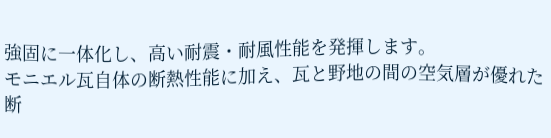強固に一体化し、高い耐震・耐風性能を発揮します。
モニエル瓦自体の断熱性能に加え、瓦と野地の間の空気層が優れた断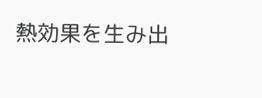熱効果を生み出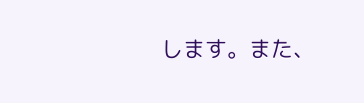します。また、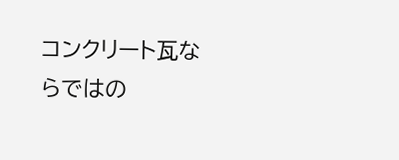コンクリート瓦ならではの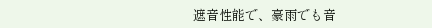遮音性能で、豪雨でも音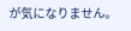が気になりません。